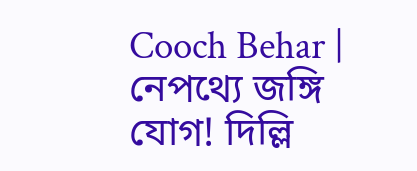Cooch Behar | নেপথ্যে জঙ্গি যোগ! দিল্লি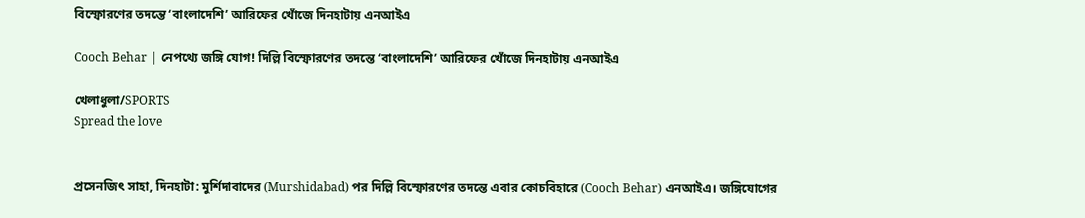বিস্ফোরণের তদন্তে ‘বাংলাদেশি’ আরিফের খোঁজে দিনহাটায় এনআইএ

Cooch Behar | নেপথ্যে জঙ্গি যোগ! দিল্লি বিস্ফোরণের তদন্তে ‘বাংলাদেশি’ আরিফের খোঁজে দিনহাটায় এনআইএ

খেলাধুলা/SPORTS
Spread the love


প্রসেনজিৎ সাহা, দিনহাটা: মুর্শিদাবাদের (Murshidabad) পর দিল্লি বিস্ফোরণের তদন্তে এবার কোচবিহারে (Cooch Behar) এনআইএ। জঙ্গিযোগের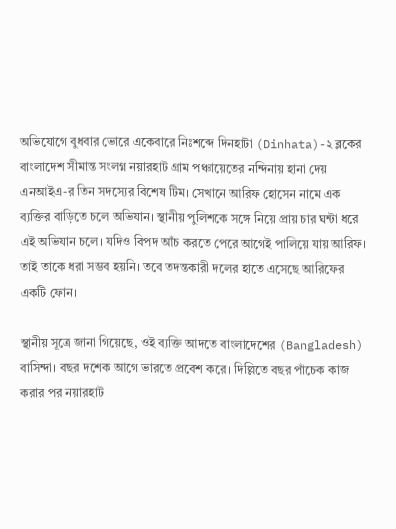অভিযোগে বুধবার ভোরে একেবারে নিঃশব্দে দিনহাটা (Dinhata)-২ ব্লকের বাংলাদেশ সীমান্ত সংলগ্ন নয়ারহাট গ্রাম পঞ্চায়েতের নন্দিনায় হানা দেয় এনআইএ-র তিন সদস্যের বিশেষ টিম। সেখানে আরিফ হোসেন নামে এক ব্যক্তির বাড়িতে চলে অভিযান। স্থানীয় পুলিশকে সঙ্গে নিয়ে প্রায় চার ঘন্টা ধরে এই অভিযান চলে। যদিও বিপদ আঁচ করতে পেরে আগেই পালিয়ে যায় আরিফ। তাই তাকে ধরা সম্ভব হয়নি। তবে তদন্তকারী দলের হাতে এসেছে আরিফের একটি ফোন।

স্থানীয় সূত্রে জানা গিয়েছে, ওই ব্যক্তি আদতে বাংলাদেশের (Bangladesh) বাসিন্দা। বছর দশেক আগে ভারতে প্রবেশ করে। দিল্লিতে বছর পাঁচেক কাজ করার পর নয়ারহাট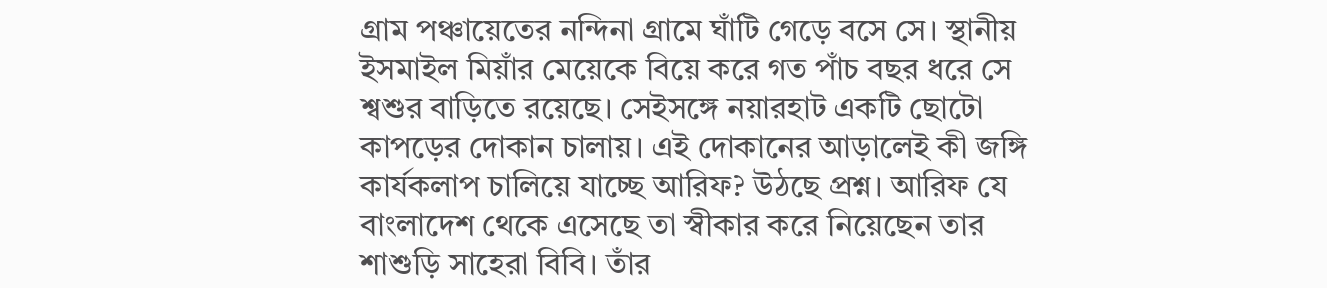গ্রাম পঞ্চায়েতের নন্দিনা গ্রামে ঘাঁটি গেড়ে বসে সে। স্থানীয় ইসমাইল মিয়াঁর মেয়েকে বিয়ে করে গত পাঁচ বছর ধরে সে শ্বশুর বাড়িতে রয়েছে। সেইসঙ্গে নয়ারহাট একটি ছোটো কাপড়ের দোকান চালায়। এই দোকানের আড়ালেই কী জঙ্গি কার্যকলাপ চালিয়ে যাচ্ছে আরিফ? উঠছে প্রশ্ন। আরিফ যে বাংলাদেশ থেকে এসেছে তা স্বীকার করে নিয়েছেন তার শাশুড়ি সাহেরা বিবি। তাঁর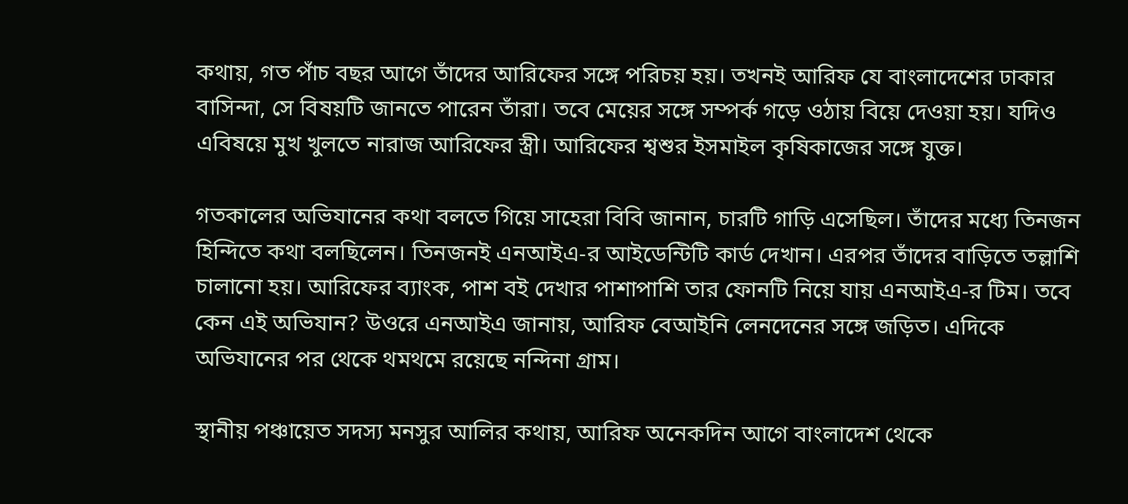কথায়, গত পাঁচ বছর আগে তাঁদের আরিফের সঙ্গে পরিচয় হয়। তখনই আরিফ যে বাংলাদেশের ঢাকার বাসিন্দা, সে বিষয়টি জানতে পারেন তাঁরা। তবে মেয়ের সঙ্গে সম্পর্ক গড়ে ওঠায় বিয়ে দেওয়া হয়। যদিও এবিষয়ে মুখ খুলতে নারাজ আরিফের স্ত্রী। আরিফের শ্বশুর ইসমাইল কৃষিকাজের সঙ্গে যুক্ত।

গতকালের অভিযানের কথা বলতে গিয়ে সাহেরা বিবি জানান, চারটি গাড়ি এসেছিল। তাঁদের মধ্যে তিনজন হিন্দিতে কথা বলছিলেন। তিনজনই এনআইএ-র আইডেন্টিটি কার্ড দেখান। এরপর তাঁদের বাড়িতে তল্লাশি চালানো হয়। আরিফের ব্যাংক, পাশ বই দেখার পাশাপাশি তার ফোনটি নিয়ে যায় এনআইএ-র টিম। তবে কেন এই অভিযান? উওরে এনআইএ জানায়, আরিফ বেআইনি লেনদেনের সঙ্গে জড়িত। এদিকে অভিযানের পর থেকে থমথমে রয়েছে নন্দিনা গ্রাম।

স্থানীয় পঞ্চায়েত সদস্য মনসুর আলির কথায়, আরিফ অনেকদিন আগে বাংলাদেশ থেকে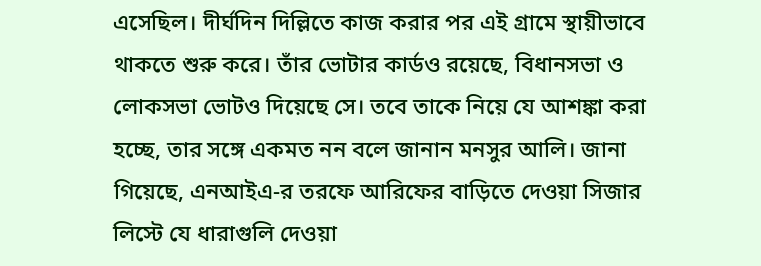এসেছিল। দীর্ঘদিন দিল্লিতে কাজ করার পর এই গ্রামে স্থায়ীভাবে থাকতে শুরু করে। তাঁর ভোটার কার্ডও রয়েছে, বিধানসভা ও লোকসভা ভোটও দিয়েছে সে। তবে তাকে নিয়ে যে আশঙ্কা করা হচ্ছে, তার সঙ্গে একমত নন বলে জানান মনসুর আলি। জানা গিয়েছে, এনআইএ-র তরফে আরিফের বাড়িতে দেওয়া সিজার লিস্টে যে ধারাগুলি দেওয়া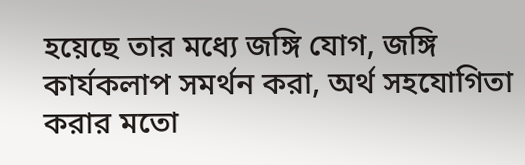হয়েছে তার মধ্যে জঙ্গি যোগ, জঙ্গি কার্যকলাপ সমর্থন করা, অর্থ সহযোগিতা করার মতো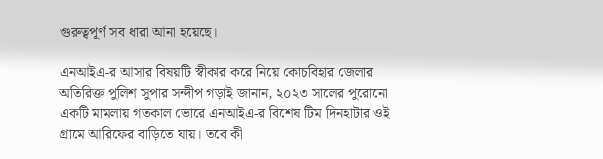গুরুত্বপূর্ণ সব ধারা আনা হয়েছে।

এনআইএ-র আসার বিষয়টি স্বীকার করে নিয়ে কোচবিহার জেলার অতিরিক্ত পুলিশ সুপার সন্দীপ গড়াই জানান, ২০২৩ সালের পুরোনো একটি মামলায় গতকাল ভোরে এনআইএ-র বিশেষ টিম দিনহাটার ওই গ্রামে আরিফের বাড়িতে যায়। তবে কী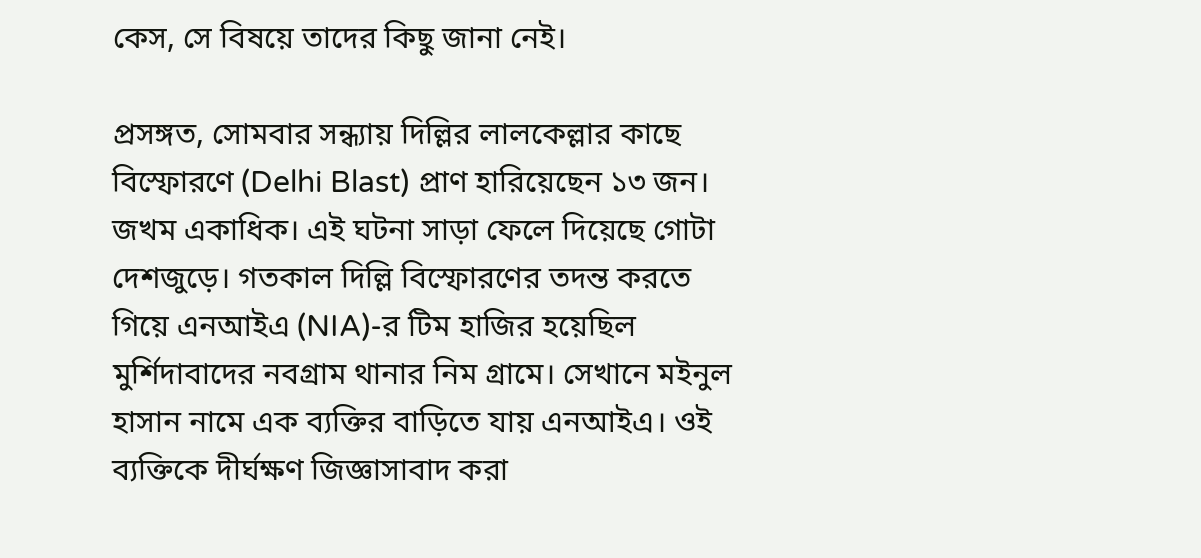কেস, সে বিষয়ে তাদের কিছু জানা নেই।

প্রসঙ্গত, সোমবার সন্ধ্যায় দিল্লির লালকেল্লার কাছে বিস্ফোরণে (Delhi Blast) প্রাণ হারিয়েছেন ১৩ জন। জখম একাধিক। এই ঘটনা সাড়া ফেলে দিয়েছে গোটা দেশজুড়ে। গতকাল দিল্লি বিস্ফোরণের তদন্ত করতে গিয়ে এনআইএ (NIA)-র টিম হাজির হয়েছিল মুর্শিদাবাদের নবগ্রাম থানার নিম গ্রামে। সেখানে মইনুল হাসান নামে এক ব্যক্তির বাড়িতে যায় এনআইএ। ওই ব্যক্তিকে দীর্ঘক্ষণ জিজ্ঞাসাবাদ করা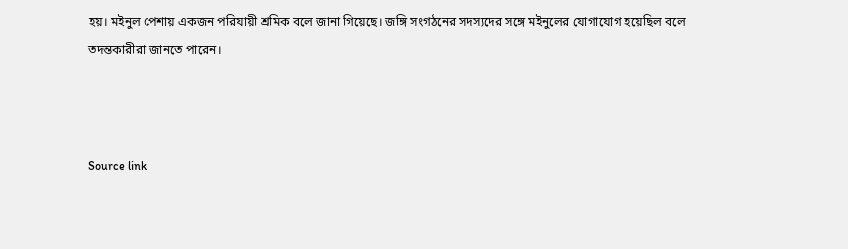হয়। মইনুল পেশায় একজন পরিযায়ী শ্রমিক বলে জানা গিয়েছে। জঙ্গি সংগঠনের সদস্যদের সঙ্গে মইনুলের যোগাযোগ হয়েছিল বলে তদন্তকারীরা জানতে পারেন।



Source link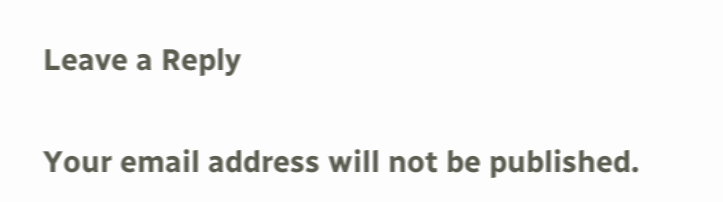Leave a Reply

Your email address will not be published.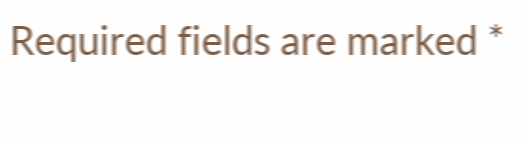Required fields are marked *